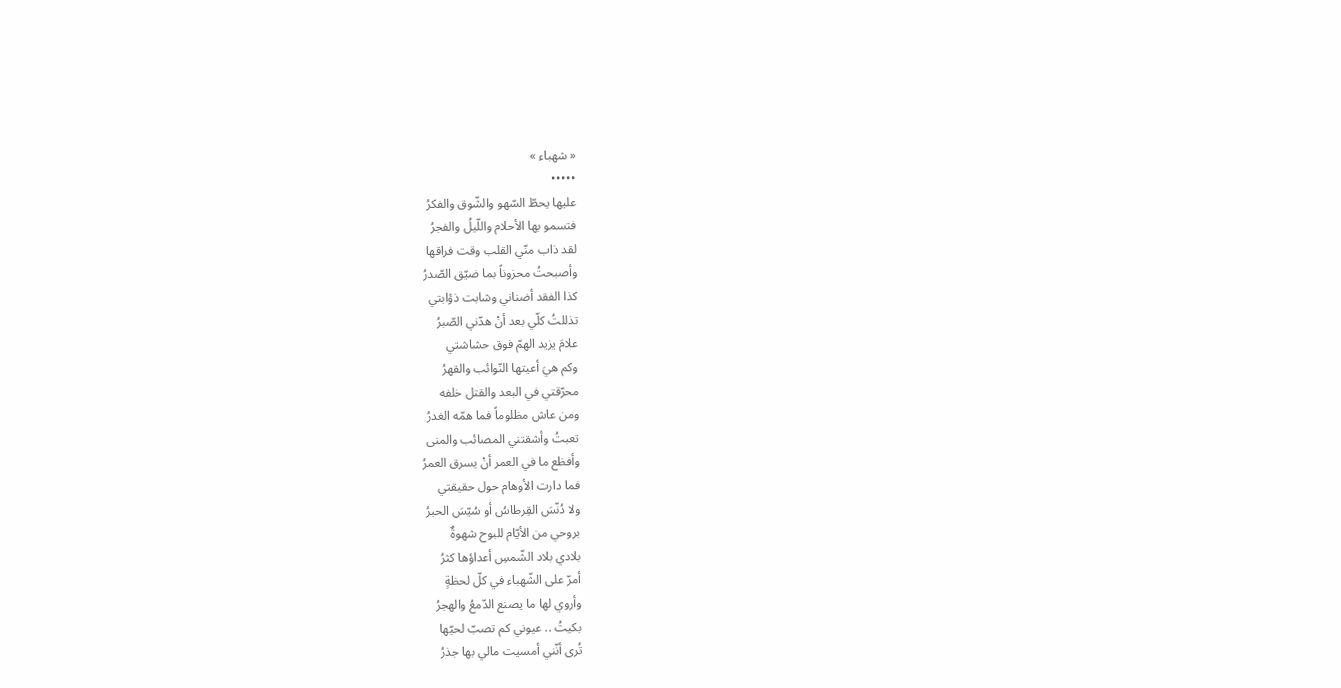« شهباء »
•••••
عليها يحطّ السّهو والشّوق والفكرُ
فتسمو بها الأحلام واللّيلُ والفجرُ
لقد ذاب منّي القلب وقت فراقها
وأصبحتُ محزوناً بما ضيّق الصّدرُ
كذا الفقد أضناني وشابت ذؤابتي
تذللتُ كلّي بعد أنْ هدّني الصّبرُ
علامَ يزيد الهمّ فوق حشاشتي
وكم هيَ أعيتها النّوائب والقهرُ
محرّقتي في البعد والقتل خلفه
ومن عاش مظلوماً فما همّه الغدرُ
تعبتُ وأشقتني المصائب والمنى
وأفظع ما في العمر أنْ يسرق العمرُ
فما دارت الأوهام حول حقيقتي
ولا دُنّسَ القِرطاسُ أو سُيّسَ الحبرُ
بروحي من الأيّام للبوح شهوةٌ
بلادي بلاد الشّمسِ أعداؤها كثرُ
أمرّ على الشّهباء في كلّ لحظةٍ
وأروي لها ما يصنع الدّمعُ والهجرُ
بكيتُ .. عيوني كم تصبّ لحيّها
تُرى أنّني أمسيت مالي بها جذرُ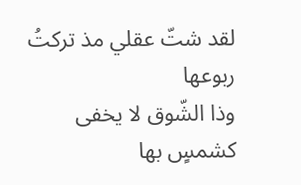لقد شتّ عقلي مذ تركتُ ربوعها
وذا الشّوق لا يخفى كشمسٍ بها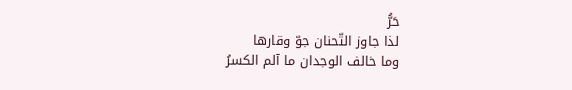حَرُّ
لذا جاوز التّحنان جوّ وقارها
وما خالف الوجدان ما آلم الكسرُ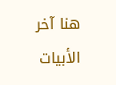هنا آخر الأبيات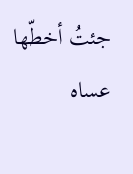جئتُ أخطّها
عساه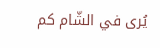يُرى في الشّام كم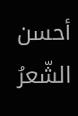أحسن الشّعرُ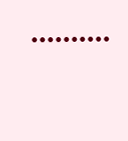••••••••••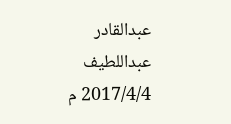عبدالقادر عبداللطيف
2017/4/4 م